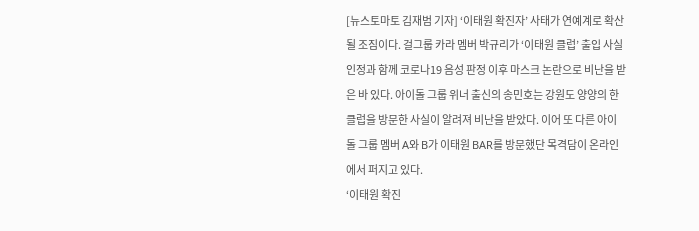[뉴스토마토 김재범 기자] ‘이태원 확진자’ 사태가 연예계로 확산될 조짐이다. 걸그룹 카라 멤버 박규리가 ‘이태원 클럽’ 출입 사실 인정과 함께 코로나19 음성 판정 이후 마스크 논란으로 비난을 받은 바 있다. 아이돌 그룹 위너 출신의 송민호는 강원도 양양의 한 클럽을 방문한 사실이 알려져 비난을 받았다. 이어 또 다른 아이돌 그룹 멤버 A와 B가 이태원 BAR를 방문했단 목격담이 온라인에서 퍼지고 있다.
‘이태원 확진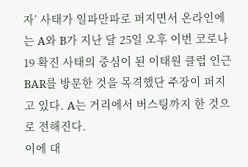자’ 사태가 일파만파로 퍼지면서 온라인에는 A와 B가 지난 달 25일 오후 이번 코로나19 확진 사태의 중심이 된 이태원 클럽 인근 BAR를 방문한 것을 목격했단 주장이 퍼지고 있다. A는 거리에서 버스팅까지 한 것으로 전해진다.
이에 대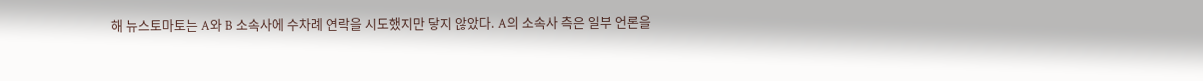해 뉴스토마토는 A와 B 소속사에 수차례 연락을 시도했지만 닿지 않았다. A의 소속사 측은 일부 언론을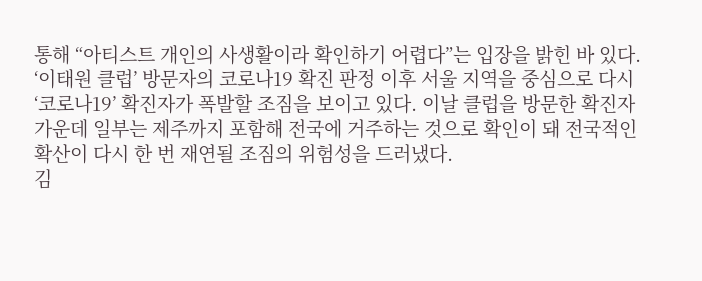통해 “아티스트 개인의 사생활이라 확인하기 어렵다”는 입장을 밝힌 바 있다.
‘이태원 클럽’ 방문자의 코로나19 확진 판정 이후 서울 지역을 중심으로 다시 ‘코로나19’ 확진자가 폭발할 조짐을 보이고 있다. 이날 클럽을 방문한 확진자 가운데 일부는 제주까지 포함해 전국에 거주하는 것으로 확인이 돼 전국적인 확산이 다시 한 번 재연될 조짐의 위험성을 드러냈다.
김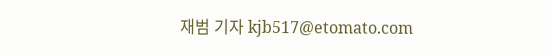재범 기자 kjb517@etomato.com